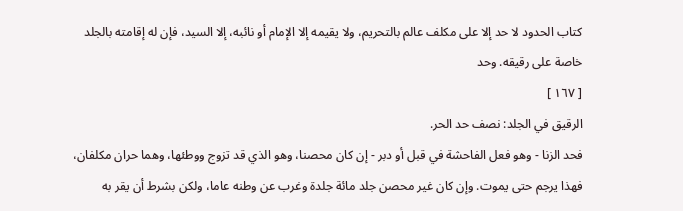كتاب الحدود لا حد إلا على مكلف عالم بالتحريم، ولا يقيمه إلا الإمام أو نائبه، إلا السيد، فإن له إقامته بالجلد خاصة على رقيقه. وحد
[ ١٦٧ ]
الرقيق في الجلد: نصف حد الحر.
فحد الزنا - وهو فعل الفاحشة في قبل أو دبر - إن كان محصنا، وهو الذي قد تزوج ووطئها، وهما حران مكلفان، فهذا يرجم حتى يموت. وإن كان غير محصن جلد مائة جلدة وغرب عن وطنه عاما، ولكن بشرط أن يقر به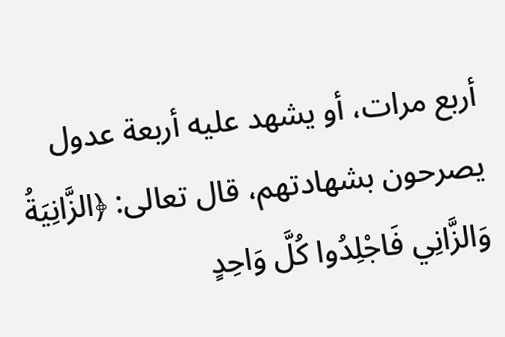أربع مرات، أو يشهد عليه أربعة عدول يصرحون بشهادتهم، قال تعالى: ﴿الزَّانِيَةُ وَالزَّانِي فَاجْلِدُوا كُلَّ وَاحِدٍ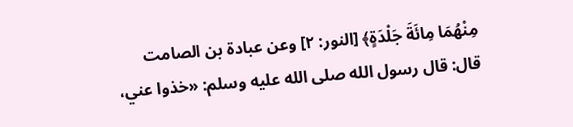مِنْهُمَا مِائَةَ جَلْدَةٍ﴾ [النور: ٢] وعن عبادة بن الصامت قال: قال رسول الله صلى الله عليه وسلم: «خذوا عني،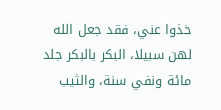خذوا عني، فقد جعل الله لهن سبيلا، البكر بالبكر جلد مائة ونفي سنة، والثيب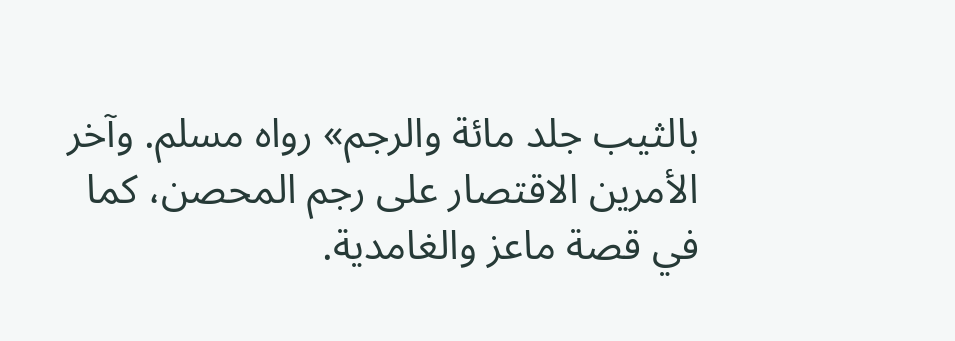بالثيب جلد مائة والرجم» رواه مسلم. وآخر الأمرين الاقتصار على رجم المحصن، كما في قصة ماعز والغامدية.